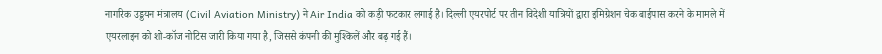नागरिक उड्डयन मंत्रालय (Civil Aviation Ministry) ने Air India को कड़ी फटकार लगाई है। दिल्ली एयरपोर्ट पर तीन विदेशी यात्रियों द्वारा इमिग्रेशन चेक बाईपास करने के मामले में एयरलाइन को शो-कॉज नोटिस जारी किया गया है, जिससे कंपनी की मुश्किलें और बढ़ गई हैं।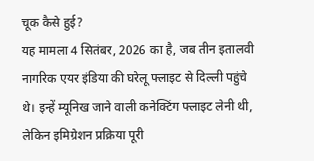चूक कैसे हुई?
यह मामला 4 सितंबर, 2026 का है, जब तीन इतालवी नागरिक एयर इंडिया की घरेलू फ्लाइट से दिल्ली पहुंचे थे। इन्हें म्यूनिख जाने वाली कनेक्टिंग फ्लाइट लेनी थी, लेकिन इमिग्रेशन प्रक्रिया पूरी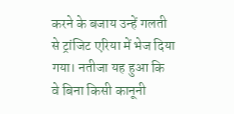करने के बजाय उन्हें गलती से ट्रांजिट एरिया में भेज दिया गया। नतीजा यह हुआ कि वे बिना किसी कानूनी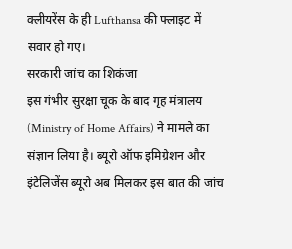क्लीयरेंस के ही Lufthansa की फ्लाइट में सवार हो गए।
सरकारी जांच का शिकंजा
इस गंभीर सुरक्षा चूक के बाद गृह मंत्रालय (Ministry of Home Affairs) ने मामले का संज्ञान लिया है। ब्यूरो ऑफ इमिग्रेशन और इंटेलिजेंस ब्यूरो अब मिलकर इस बात की जांच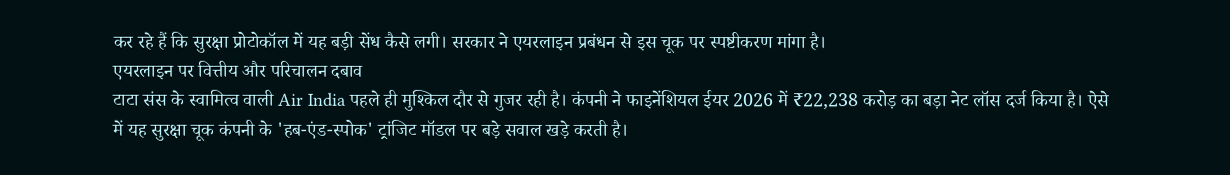कर रहे हैं कि सुरक्षा प्रोटोकॉल में यह बड़ी सेंध कैसे लगी। सरकार ने एयरलाइन प्रबंधन से इस चूक पर स्पष्टीकरण मांगा है।
एयरलाइन पर वित्तीय और परिचालन दबाव
टाटा संस के स्वामित्व वाली Air India पहले ही मुश्किल दौर से गुजर रही है। कंपनी ने फाइनेंशियल ईयर 2026 में ₹22,238 करोड़ का बड़ा नेट लॉस दर्ज किया है। ऐसे में यह सुरक्षा चूक कंपनी के 'हब-एंड-स्पोक' ट्रांजिट मॉडल पर बड़े सवाल खड़े करती है।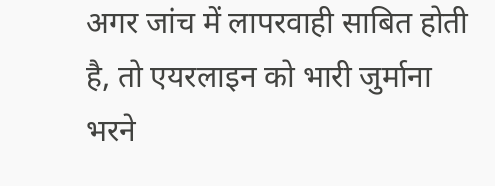अगर जांच में लापरवाही साबित होती है, तो एयरलाइन को भारी जुर्माना भरने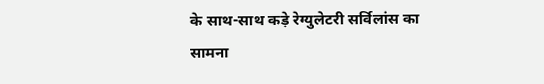के साथ-साथ कड़े रेग्युलेटरी सर्विलांस का सामना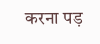करना पड़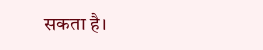सकता है।